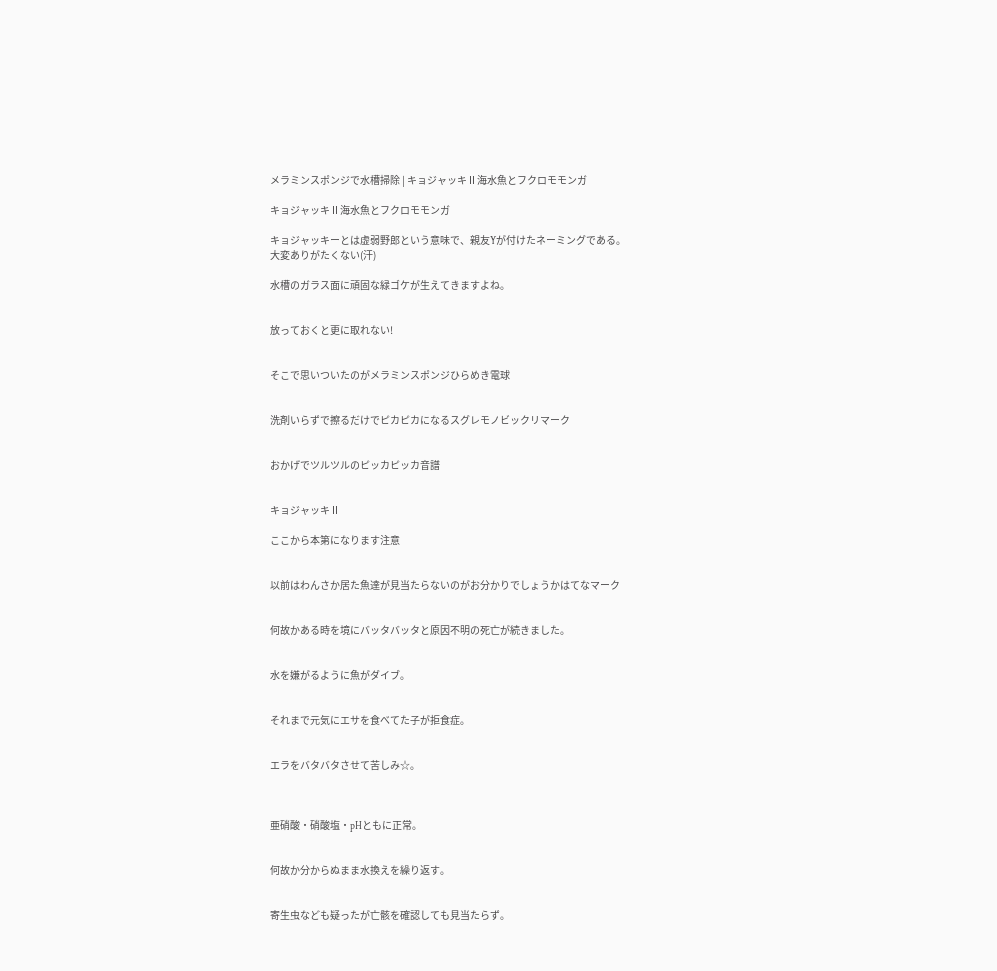メラミンスポンジで水槽掃除 | キョジャッキⅡ海水魚とフクロモモンガ

キョジャッキⅡ海水魚とフクロモモンガ

キョジャッキーとは虚弱野郎という意味で、親友Yが付けたネーミングである。
大変ありがたくない(汗)

水槽のガラス面に頑固な緑ゴケが生えてきますよね。


放っておくと更に取れない!


そこで思いついたのがメラミンスポンジひらめき電球


洗剤いらずで擦るだけでピカピカになるスグレモノビックリマーク


おかげでツルツルのピッカピッカ音譜


キョジャッキⅡ

ここから本第になります注意


以前はわんさか居た魚達が見当たらないのがお分かりでしょうかはてなマーク


何故かある時を境にバッタバッタと原因不明の死亡が続きました。


水を嫌がるように魚がダイブ。


それまで元気にエサを食べてた子が拒食症。


エラをバタバタさせて苦しみ☆。



亜硝酸・硝酸塩・pHともに正常。


何故か分からぬまま水換えを繰り返す。


寄生虫なども疑ったが亡骸を確認しても見当たらず。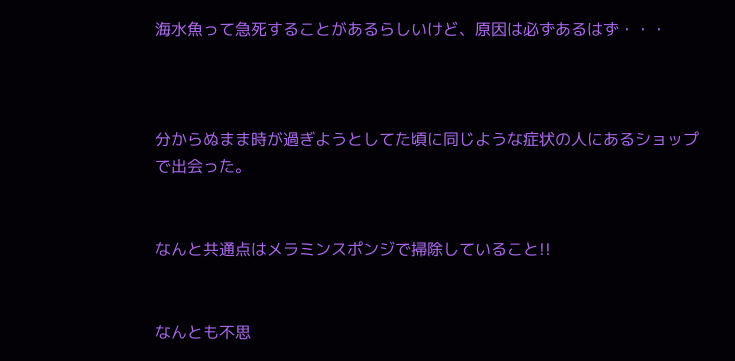海水魚って急死することがあるらしいけど、原因は必ずあるはず・・・



分からぬまま時が過ぎようとしてた頃に同じような症状の人にあるショップで出会った。


なんと共通点はメラミンスポンジで掃除していること!!


なんとも不思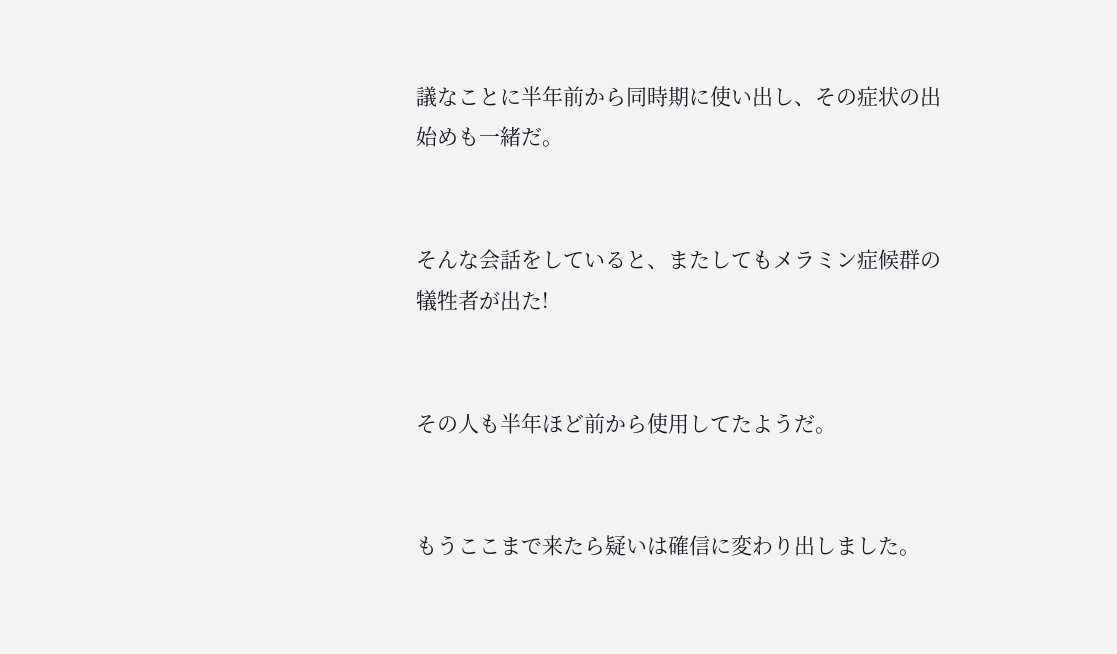議なことに半年前から同時期に使い出し、その症状の出始めも一緒だ。


そんな会話をしていると、またしてもメラミン症候群の犠牲者が出た!


その人も半年ほど前から使用してたようだ。


もうここまで来たら疑いは確信に変わり出しました。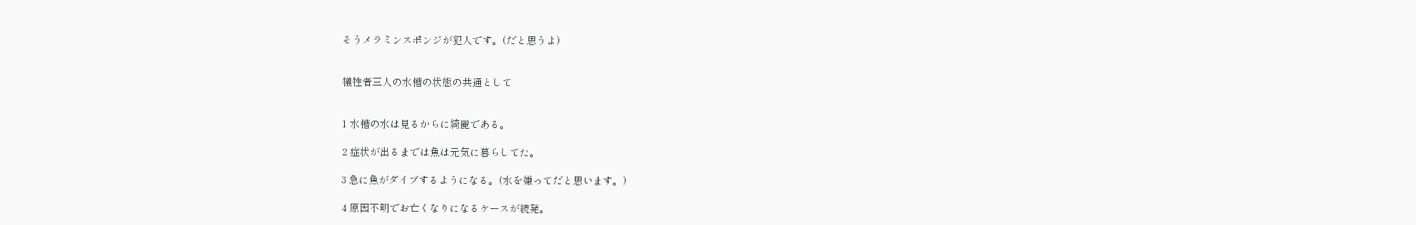そうメラミンスポンジが犯人です。(だと思うよ)


犠牲者三人の水槽の状態の共通として


1 水槽の水は見るからに綺麗である。

2 症状が出るまでは魚は元気に暮らしてた。

3 急に魚がダイブするようになる。(水を嫌ってだと思います。)

4 原因不明でお亡くなりになるケースが続発。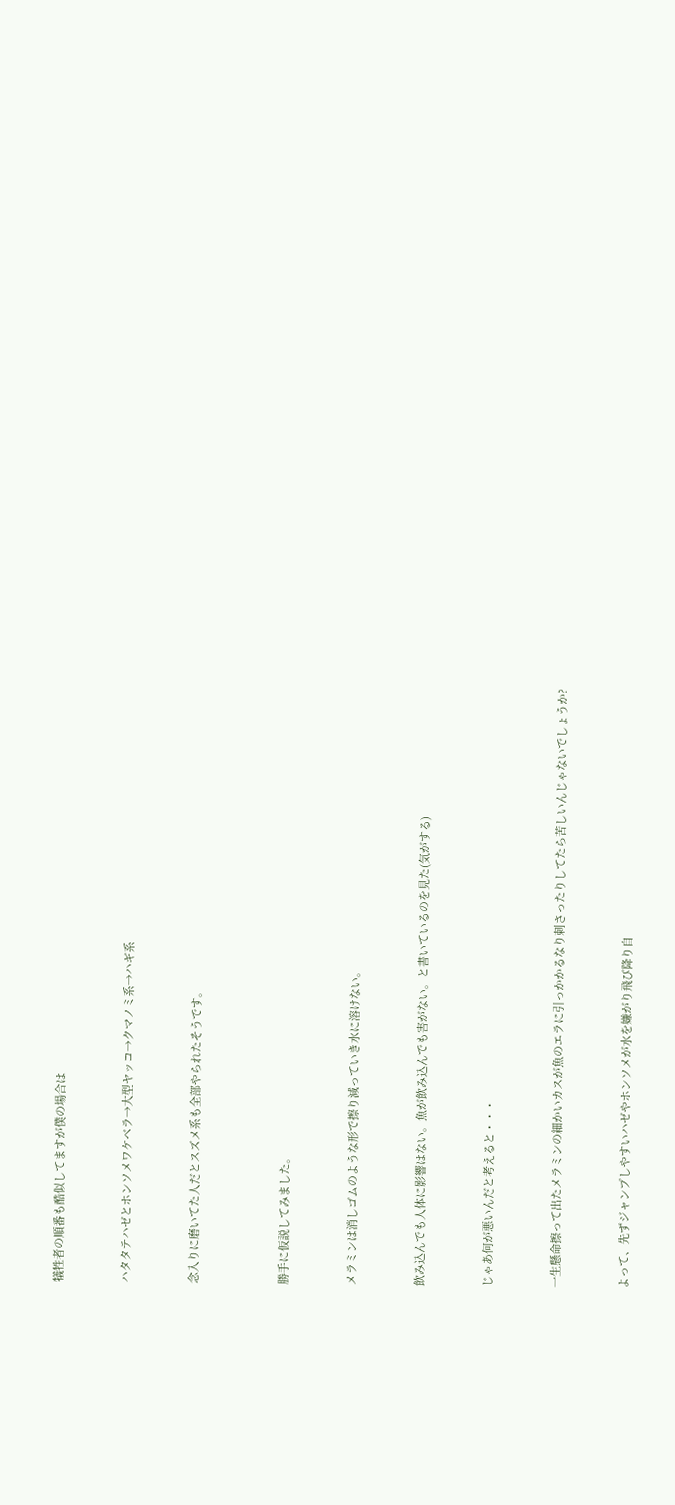犠牲者の順番も酷似してますが僕の場合は


ハタタテハゼとホンソメワケベラ→大型ヤッコ→クマノミ系→ハギ系


念入りに磨いてた人だとスズメ系も全部やられたそうです。



勝手に仮説してみました。


メラミンは消しゴムのような形で擦り減っていき水に溶けない。


飲み込んでも人体に影響はない。魚が飲み込んでも害がない。と書いているのを見た(気がする)


じゃあ何が悪いんだと考えると・・・


一生懸命擦って出たメラミンの細かいカスが魚のエラに引っかかるなり刺さったりしてたら苦しいんじゃないでしょうか?


よって、先ずジャンプしやすいハゼやホンソメが水を嫌がり飛び降り自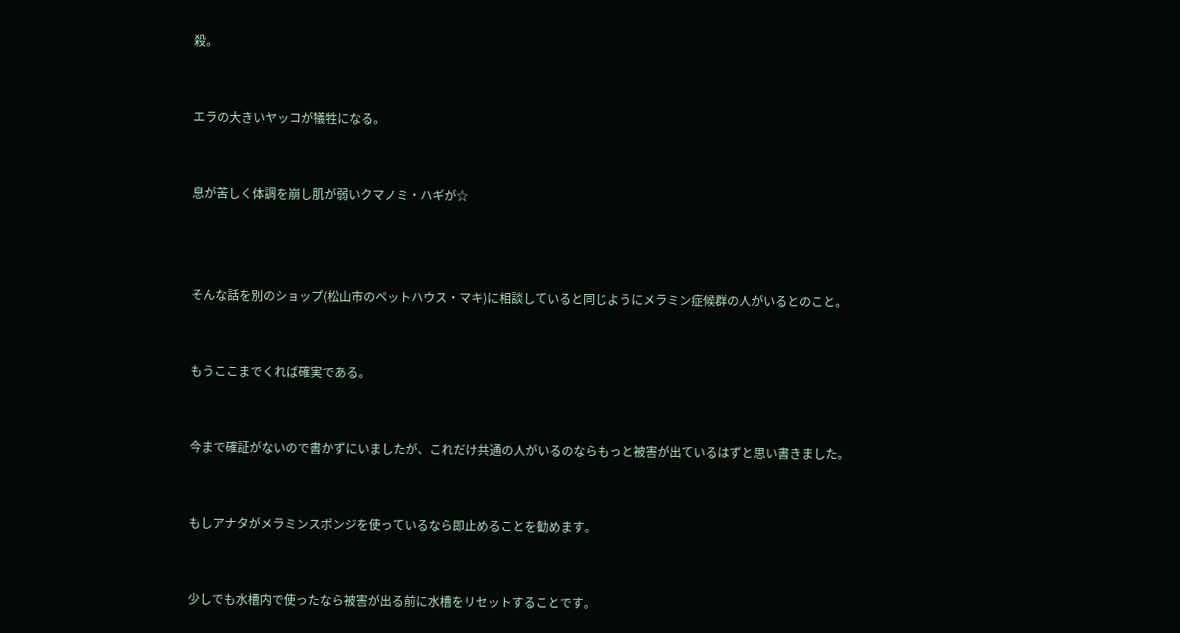殺。


エラの大きいヤッコが犠牲になる。


息が苦しく体調を崩し肌が弱いクマノミ・ハギが☆



そんな話を別のショップ(松山市のペットハウス・マキ)に相談していると同じようにメラミン症候群の人がいるとのこと。


もうここまでくれば確実である。


今まで確証がないので書かずにいましたが、これだけ共通の人がいるのならもっと被害が出ているはずと思い書きました。


もしアナタがメラミンスポンジを使っているなら即止めることを勧めます。


少しでも水槽内で使ったなら被害が出る前に水槽をリセットすることです。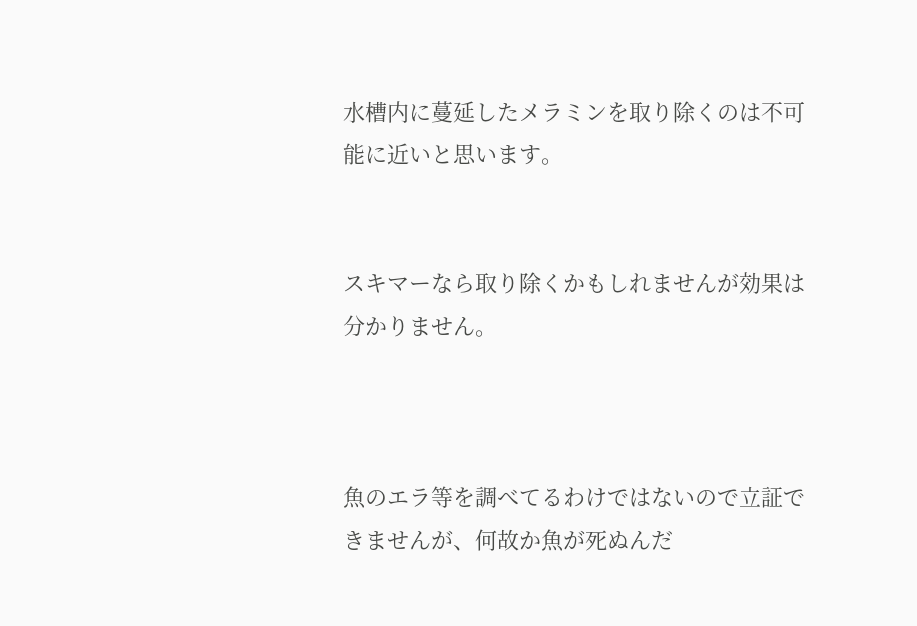水槽内に蔓延したメラミンを取り除くのは不可能に近いと思います。


スキマーなら取り除くかもしれませんが効果は分かりません。



魚のエラ等を調べてるわけではないので立証できませんが、何故か魚が死ぬんだ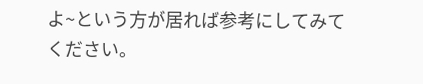よ~という方が居れば参考にしてみてください。